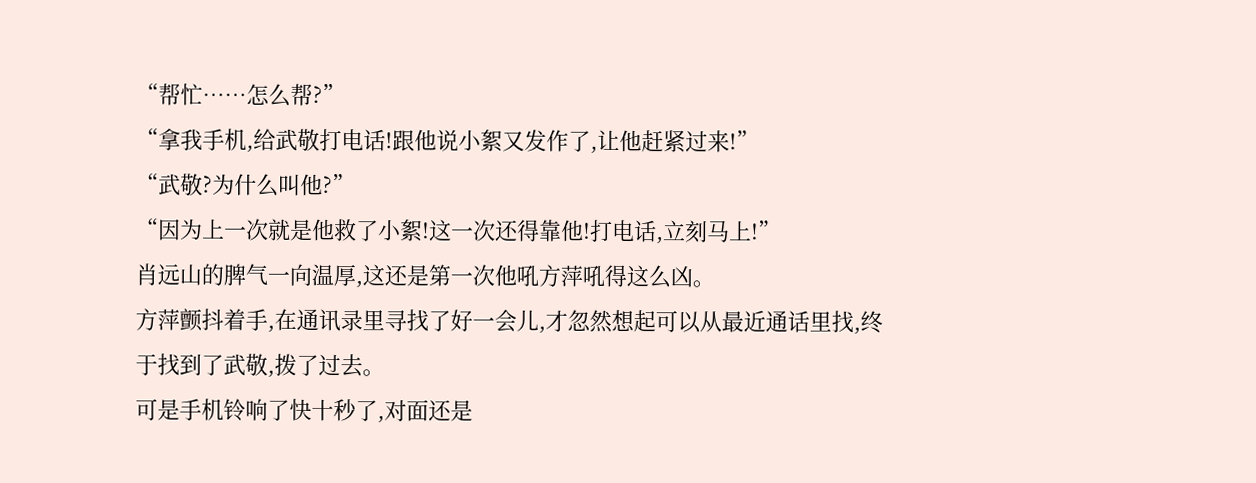“帮忙……怎么帮?”
“拿我手机,给武敬打电话!跟他说小絮又发作了,让他赶紧过来!”
“武敬?为什么叫他?”
“因为上一次就是他救了小絮!这一次还得靠他!打电话,立刻马上!”
肖远山的脾气一向温厚,这还是第一次他吼方萍吼得这么凶。
方萍颤抖着手,在通讯录里寻找了好一会儿,才忽然想起可以从最近通话里找,终于找到了武敬,拨了过去。
可是手机铃响了快十秒了,对面还是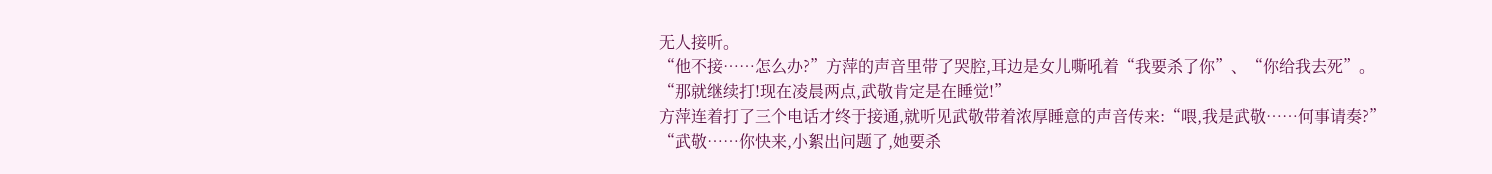无人接听。
“他不接……怎么办?”方萍的声音里带了哭腔,耳边是女儿嘶吼着“我要杀了你”、“你给我去死”。
“那就继续打!现在凌晨两点,武敬肯定是在睡觉!”
方萍连着打了三个电话才终于接通,就听见武敬带着浓厚睡意的声音传来:“喂,我是武敬……何事请奏?”
“武敬……你快来,小絮出问题了,她要杀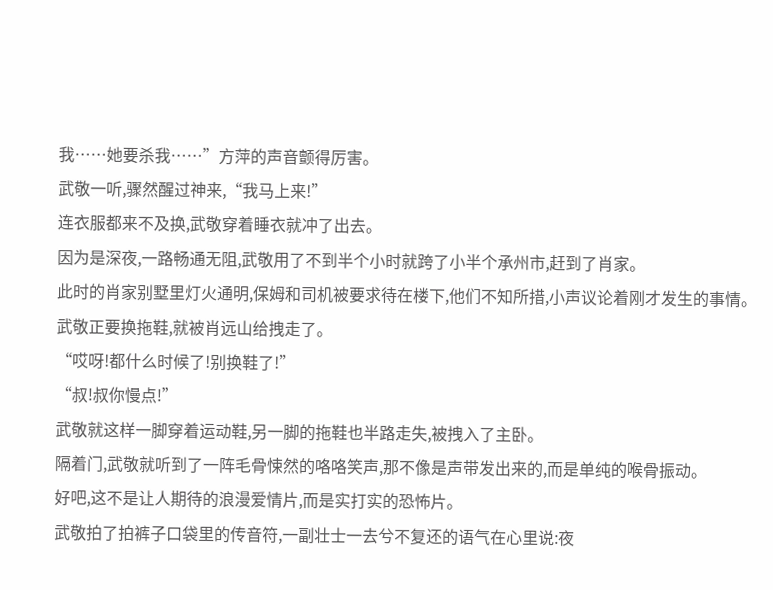我……她要杀我……”方萍的声音颤得厉害。
武敬一听,骤然醒过神来,“我马上来!”
连衣服都来不及换,武敬穿着睡衣就冲了出去。
因为是深夜,一路畅通无阻,武敬用了不到半个小时就跨了小半个承州市,赶到了肖家。
此时的肖家别墅里灯火通明,保姆和司机被要求待在楼下,他们不知所措,小声议论着刚才发生的事情。
武敬正要换拖鞋,就被肖远山给拽走了。
“哎呀!都什么时候了!别换鞋了!”
“叔!叔你慢点!”
武敬就这样一脚穿着运动鞋,另一脚的拖鞋也半路走失,被拽入了主卧。
隔着门,武敬就听到了一阵毛骨悚然的咯咯笑声,那不像是声带发出来的,而是单纯的喉骨振动。
好吧,这不是让人期待的浪漫爱情片,而是实打实的恐怖片。
武敬拍了拍裤子口袋里的传音符,一副壮士一去兮不复还的语气在心里说:夜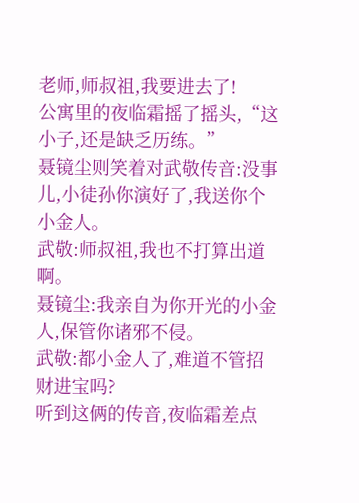老师,师叔祖,我要进去了!
公寓里的夜临霜摇了摇头,“这小子,还是缺乏历练。”
聂镜尘则笑着对武敬传音:没事儿,小徒孙你演好了,我送你个小金人。
武敬:师叔祖,我也不打算出道啊。
聂镜尘:我亲自为你开光的小金人,保管你诸邪不侵。
武敬:都小金人了,难道不管招财进宝吗?
听到这俩的传音,夜临霜差点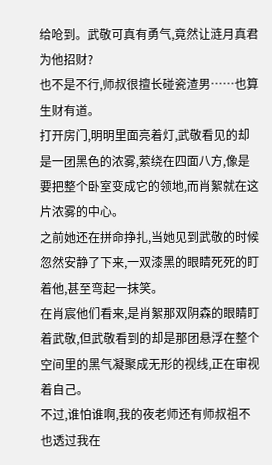给呛到。武敬可真有勇气,竟然让涟月真君为他招财?
也不是不行,师叔很擅长碰瓷渣男……也算生财有道。
打开房门,明明里面亮着灯,武敬看见的却是一团黑色的浓雾,萦绕在四面八方,像是要把整个卧室变成它的领地,而肖絮就在这片浓雾的中心。
之前她还在拼命挣扎,当她见到武敬的时候忽然安静了下来,一双漆黑的眼睛死死的盯着他,甚至弯起一抹笑。
在肖宸他们看来,是肖絮那双阴森的眼睛盯着武敬,但武敬看到的却是那团悬浮在整个空间里的黑气凝聚成无形的视线,正在审视着自己。
不过,谁怕谁啊,我的夜老师还有师叔祖不也透过我在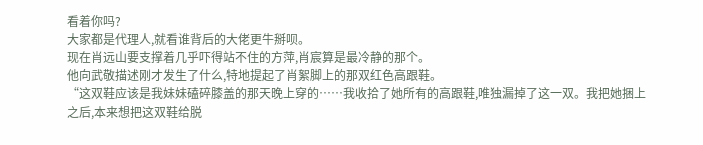看着你吗?
大家都是代理人,就看谁背后的大佬更牛掰呗。
现在肖远山要支撑着几乎吓得站不住的方萍,肖宸算是最冷静的那个。
他向武敬描述刚才发生了什么,特地提起了肖絮脚上的那双红色高跟鞋。
“这双鞋应该是我妹妹磕碎膝盖的那天晚上穿的……我收拾了她所有的高跟鞋,唯独漏掉了这一双。我把她捆上之后,本来想把这双鞋给脱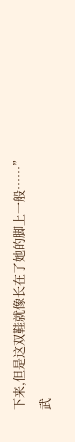下来,但是这双鞋就像长在了她的脚上一般……”
武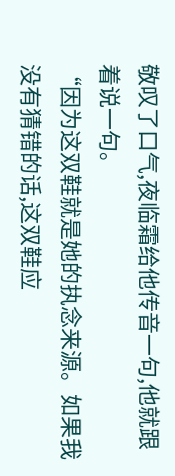敬叹了口气,夜临霜给他传音一句,他就跟着说一句。
“因为这双鞋就是她的执念来源。如果我没有猜错的话,这双鞋应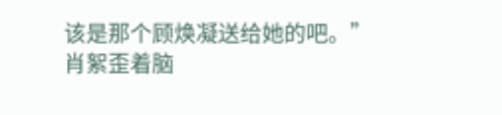该是那个顾焕凝送给她的吧。”
肖絮歪着脑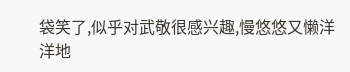袋笑了,似乎对武敬很感兴趣,慢悠悠又懒洋洋地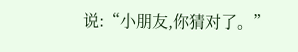说:“小朋友,你猜对了。”